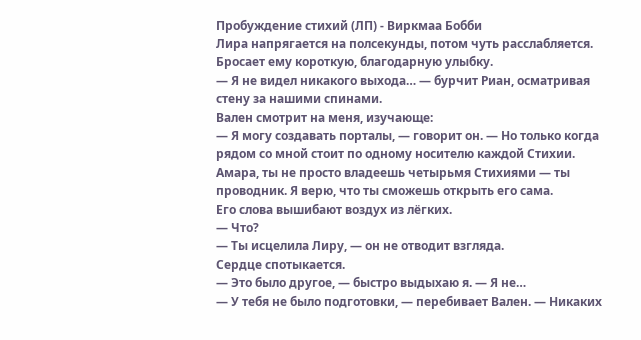Пробуждение стихий (ЛП) - Виркмаа Бобби
Лира напрягается на полсекунды, потом чуть расслабляется. Бросает ему короткую, благодарную улыбку.
— Я не видел никакого выхода… — бурчит Риан, осматривая стену за нашими спинами.
Вален смотрит на меня, изучающе:
— Я могу создавать порталы, — говорит он. — Но только когда рядом со мной стоит по одному носителю каждой Стихии. Амара, ты не просто владеешь четырьмя Стихиями — ты проводник. Я верю, что ты сможешь открыть его сама.
Его слова вышибают воздух из лёгких.
— Что?
— Ты исцелила Лиру, — он не отводит взгляда.
Сердце спотыкается.
— Это было другое, — быстро выдыхаю я. — Я не…
— У тебя не было подготовки, — перебивает Вален. — Никаких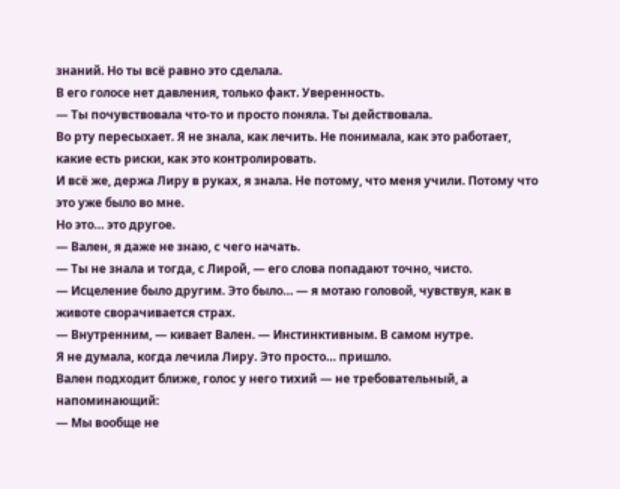знаний. Но ты всё равно это сделала.
В его голосе нет давления, только факт. Уверенность.
— Ты почувствовала что-то и просто поняла. Ты действовала.
Во рту пересыхает. Я не знала, как лечить. Не понимала, как это работает, какие есть риски, как это контролировать.
И всё же, держа Лиру в руках, я знала. Не потому, что меня учили. Потому что это уже было во мне.
Но это… это другое.
— Вален, я даже не знаю, с чего начать.
— Ты не знала и тогда, с Лирой, — его слова попадают точно, чисто.
— Исцеление было другим. Это было… — я мотаю головой, чувствуя, как в животе сворачивается страх.
— Внутренним, — кивает Вален. — Инстинктивным. В самом нутре.
Я не думала, когда лечила Лиру. Это просто… пришло.
Вален подходит ближе, голос у него тихий — не требовательный, а напоминающий:
— Мы вообще не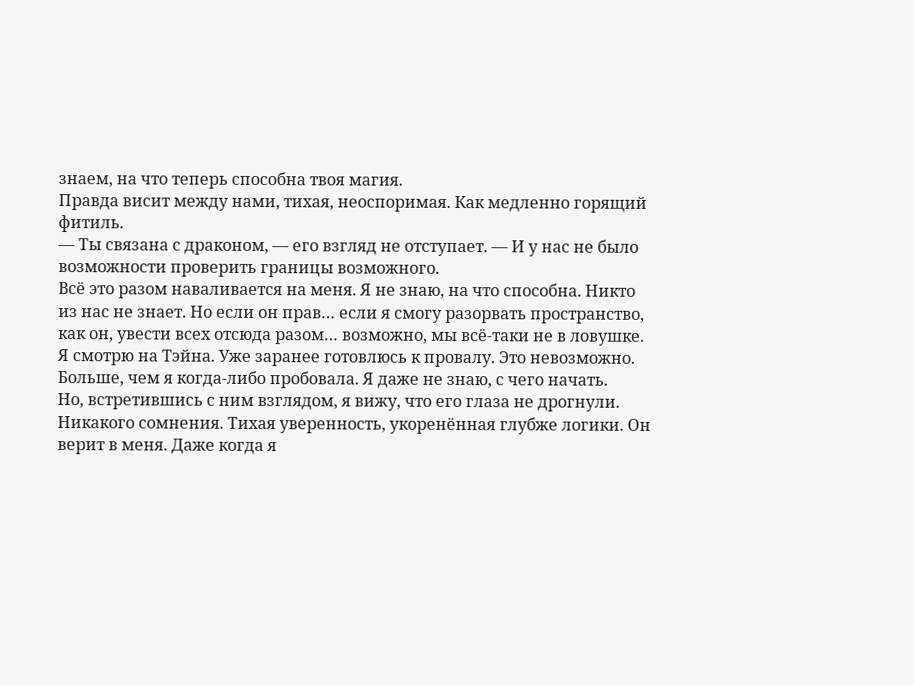знаем, на что теперь способна твоя магия.
Правда висит между нами, тихая, неоспоримая. Как медленно горящий фитиль.
— Ты связана с драконом, — его взгляд не отступает. — И у нас не было возможности проверить границы возможного.
Всё это разом наваливается на меня. Я не знаю, на что способна. Никто из нас не знает. Но если он прав… если я смогу разорвать пространство, как он, увести всех отсюда разом… возможно, мы всё-таки не в ловушке.
Я смотрю на Тэйна. Уже заранее готовлюсь к провалу. Это невозможно. Больше, чем я когда-либо пробовала. Я даже не знаю, с чего начать.
Но, встретившись с ним взглядом, я вижу, что его глаза не дрогнули. Никакого сомнения. Тихая уверенность, укоренённая глубже логики. Он верит в меня. Даже когда я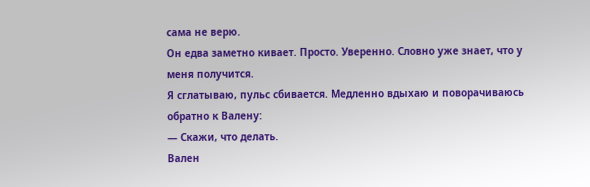сама не верю.
Он едва заметно кивает. Просто. Уверенно. Словно уже знает, что у меня получится.
Я сглатываю, пульс сбивается. Медленно вдыхаю и поворачиваюсь обратно к Валену:
— Скажи, что делать.
Вален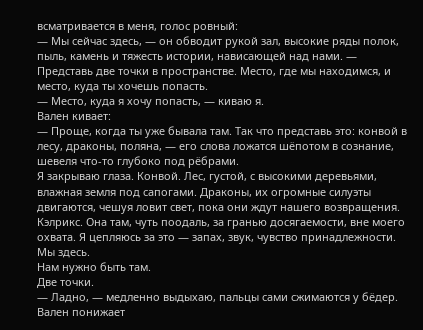всматривается в меня, голос ровный:
— Мы сейчас здесь, — он обводит рукой зал, высокие ряды полок, пыль, камень и тяжесть истории, нависающей над нами. — Представь две точки в пространстве. Место, где мы находимся, и место, куда ты хочешь попасть.
— Место, куда я хочу попасть, — киваю я.
Вален кивает:
— Проще, когда ты уже бывала там. Так что представь это: конвой в лесу, драконы, поляна, — его слова ложатся шёпотом в сознание, шевеля что-то глубоко под рёбрами.
Я закрываю глаза. Конвой. Лес, густой, с высокими деревьями, влажная земля под сапогами. Драконы, их огромные силуэты двигаются, чешуя ловит свет, пока они ждут нашего возвращения.
Кэлрикс. Она там, чуть поодаль, за гранью досягаемости, вне моего охвата. Я цепляюсь за это — запах, звук, чувство принадлежности.
Мы здесь.
Нам нужно быть там.
Две точки.
— Ладно, — медленно выдыхаю, пальцы сами сжимаются у бёдер.
Вален понижает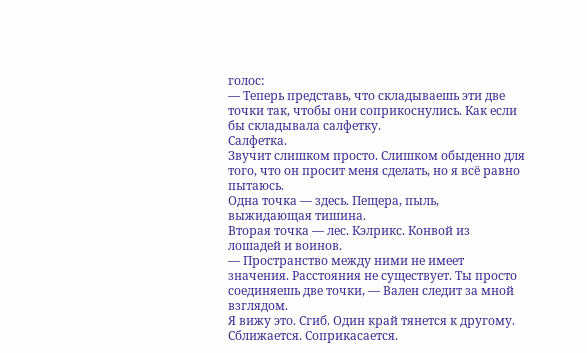голос:
— Теперь представь, что складываешь эти две точки так, чтобы они соприкоснулись. Как если бы складывала салфетку.
Салфетка.
Звучит слишком просто. Слишком обыденно для того, что он просит меня сделать, но я всё равно пытаюсь.
Одна точка — здесь. Пещера, пыль, выжидающая тишина.
Вторая точка — лес. Кэлрикс. Конвой из лошадей и воинов.
— Пространство между ними не имеет значения. Расстояния не существует. Ты просто соединяешь две точки, — Вален следит за мной взглядом.
Я вижу это. Сгиб. Один край тянется к другому. Сближается. Соприкасается.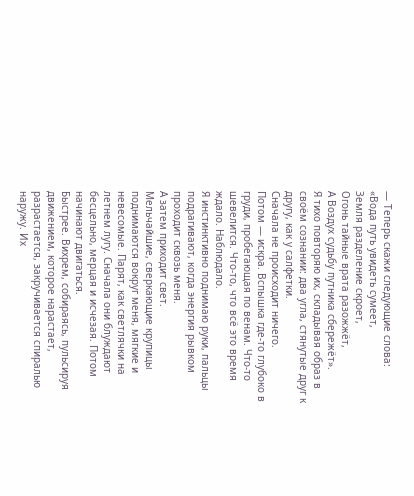— Теперь скажи следующие слова:
«Вода путь увидеть сумеет,
Земля разделение скроет,
Огонь тайные врата разожжёт,
А Воздух судьбу путника сбережёт».
Я тихо повторяю их, складывая образ в своём сознании: два угла, стянутые друг к другу, как у салфетки.
Сначала не происходит ничего.
Потом — искра. Вспышка где-то глубоко в груди, пробегающая по венам. Что-то шевелится. Что-то, что всё это время ждало. Наблюдало.
Я инстинктивно поднимаю руки, пальцы подрагивают, когда энергия рывком проходит сквозь меня.
А затем приходит свет.
Мельчайшие, сверкающие крупицы поднимаются вокруг меня, мягкие и невесомые. Парят, как светлячки на летнем лугу. Сначала они блуждают бесцельно, мерцая и исчезая. Потом начинают двигаться.
Быстрее. Вихрем, собираясь, пульсируя движением, которое нарастает, разрастается, закручивается спиралью наружу. Их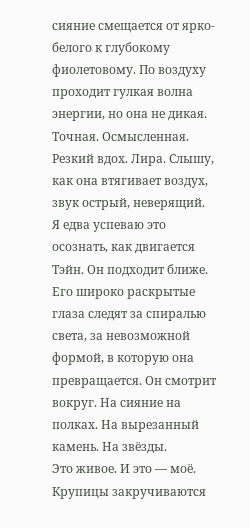сияние смещается от ярко-белого к глубокому фиолетовому. По воздуху проходит гулкая волна энергии, но она не дикая. Точная. Осмысленная.
Резкий вдох. Лира. Слышу, как она втягивает воздух, звук острый, неверящий.
Я едва успеваю это осознать, как двигается Тэйн. Он подходит ближе. Его широко раскрытые глаза следят за спиралью света, за невозможной формой, в которую она превращается. Он смотрит вокруг. На сияние на полках. На вырезанный камень. На звёзды.
Это живое. И это — моё.
Крупицы закручиваются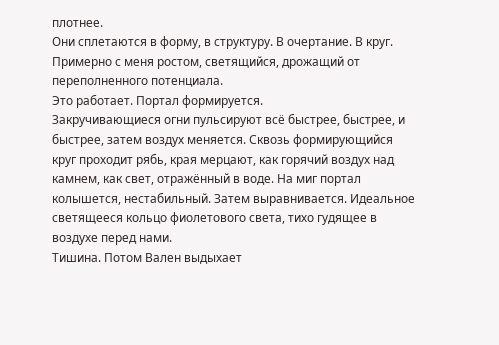плотнее.
Они сплетаются в форму, в структуру. В очертание. В круг. Примерно с меня ростом, светящийся, дрожащий от переполненного потенциала.
Это работает. Портал формируется.
Закручивающиеся огни пульсируют всё быстрее, быстрее, и быстрее, затем воздух меняется. Сквозь формирующийся круг проходит рябь, края мерцают, как горячий воздух над камнем, как свет, отражённый в воде. На миг портал колышется, нестабильный. Затем выравнивается. Идеальное светящееся кольцо фиолетового света, тихо гудящее в воздухе перед нами.
Тишина. Потом Вален выдыхает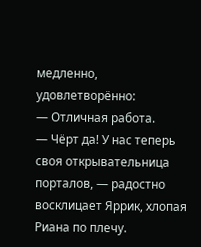медленно, удовлетворённо:
— Отличная работа.
— Чёрт да! У нас теперь своя открывательница порталов, — радостно восклицает Яррик, хлопая Риана по плечу.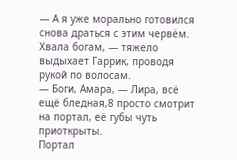— А я уже морально готовился снова драться с этим червём. Хвала богам, — тяжело выдыхает Гаррик, проводя рукой по волосам.
— Боги, Амара, — Лира, всё ещё бледная,8 просто смотрит на портал, её губы чуть приоткрыты.
Портал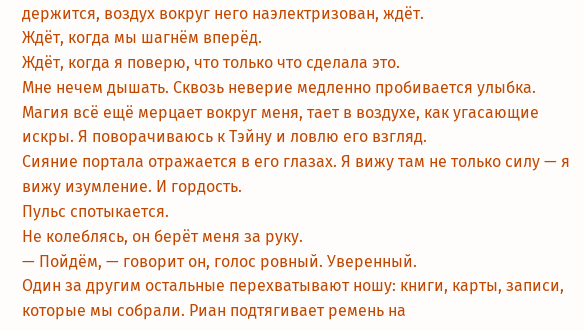держится, воздух вокруг него наэлектризован, ждёт.
Ждёт, когда мы шагнём вперёд.
Ждёт, когда я поверю, что только что сделала это.
Мне нечем дышать. Сквозь неверие медленно пробивается улыбка.
Магия всё ещё мерцает вокруг меня, тает в воздухе, как угасающие искры. Я поворачиваюсь к Тэйну и ловлю его взгляд.
Сияние портала отражается в его глазах. Я вижу там не только силу — я вижу изумление. И гордость.
Пульс спотыкается.
Не колеблясь, он берёт меня за руку.
— Пойдём, — говорит он, голос ровный. Уверенный.
Один за другим остальные перехватывают ношу: книги, карты, записи, которые мы собрали. Риан подтягивает ремень на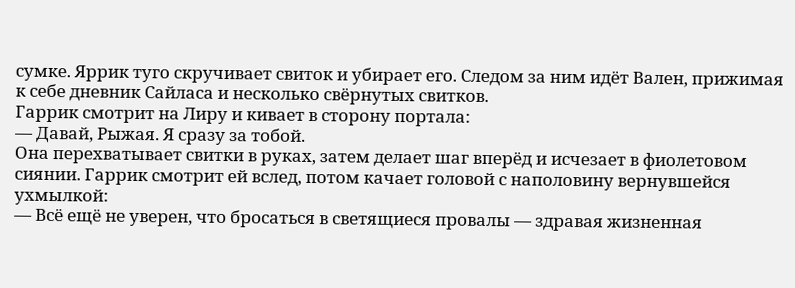сумке. Яррик туго скручивает свиток и убирает его. Следом за ним идёт Вален, прижимая к себе дневник Сайласа и несколько свёрнутых свитков.
Гаррик смотрит на Лиру и кивает в сторону портала:
— Давай, Рыжая. Я сразу за тобой.
Она перехватывает свитки в руках, затем делает шаг вперёд и исчезает в фиолетовом сиянии. Гаррик смотрит ей вслед, потом качает головой с наполовину вернувшейся ухмылкой:
— Всё ещё не уверен, что бросаться в светящиеся провалы — здравая жизненная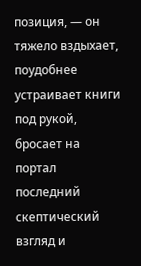позиция, — он тяжело вздыхает, поудобнее устраивает книги под рукой, бросает на портал последний скептический взгляд и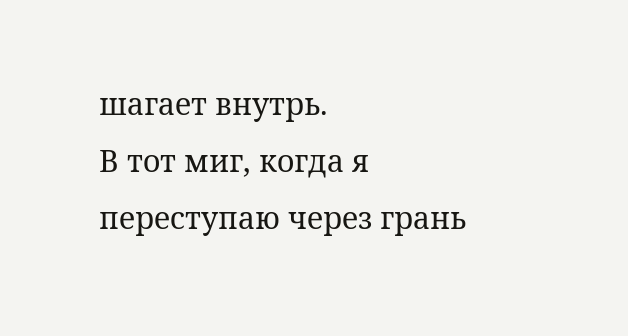шагает внутрь.
В тот миг, когда я переступаю через грань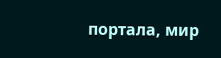портала, мир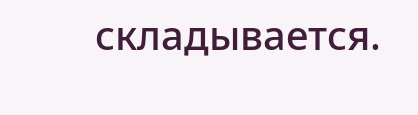складывается.